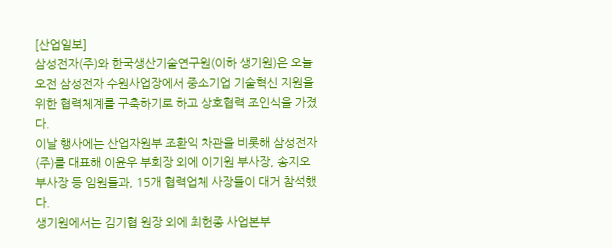[산업일보]
삼성전자(주)와 한국생산기술연구원(이하 생기원)은 오늘 오전 삼성전자 수원사업장에서 중소기업 기술혁신 지원을 위한 협력체계를 구축하기로 하고 상호협력 조인식을 가졌다.
이날 행사에는 산업자원부 조환익 차관을 비롯해 삼성전자(주)를 대표해 이윤우 부회장 외에 이기원 부사장, 송지오 부사장 등 임원들과, 15개 협력업체 사장들이 대거 참석했다.
생기원에서는 김기협 원장 외에 최헌종 사업본부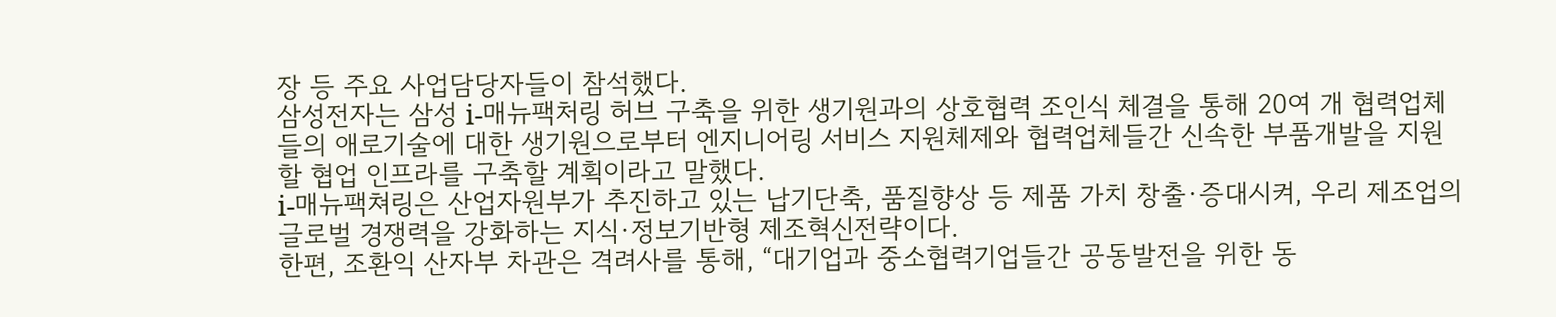장 등 주요 사업담당자들이 참석했다.
삼성전자는 삼성 i-매뉴팩처링 허브 구축을 위한 생기원과의 상호협력 조인식 체결을 통해 20여 개 협력업체들의 애로기술에 대한 생기원으로부터 엔지니어링 서비스 지원체제와 협력업체들간 신속한 부품개발을 지원할 협업 인프라를 구축할 계획이라고 말했다.
i-매뉴팩쳐링은 산업자원부가 추진하고 있는 납기단축, 품질향상 등 제품 가치 창출·증대시켜, 우리 제조업의 글로벌 경쟁력을 강화하는 지식·정보기반형 제조혁신전략이다.
한편, 조환익 산자부 차관은 격려사를 통해, “대기업과 중소협력기업들간 공동발전을 위한 동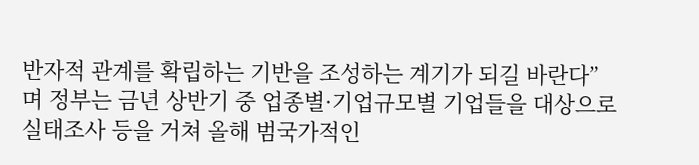반자적 관계를 확립하는 기반을 조성하는 계기가 되길 바란다”며 정부는 금년 상반기 중 업종별·기업규모별 기업들을 대상으로 실태조사 등을 거쳐 올해 범국가적인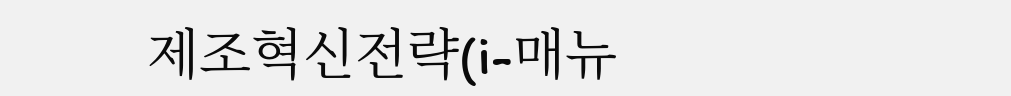제조혁신전략(i-매뉴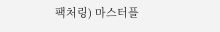팩처링) 마스터플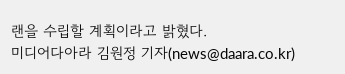랜을 수립할 계획이라고 밝혔다.
미디어다아라 김원정 기자(news@daara.co.kr)